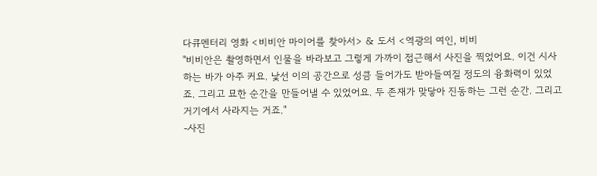다큐멘터리 영화 <비비안 마이어를 찾아서> & 도서 <역광의 여인, 비비
"비비안은 촬영하면서 인물을 바라보고 그렇게 가까이 접근해서 사진을 찍었어요. 이건 시사하는 바가 아주 커요. 낯선 이의 공간으로 성큼 들어가도 받아들여질 정도의 융화력이 있었죠. 그리고 묘한 순간을 만들어낼 수 있었어요. 두 존재가 맞닿아 진동하는 그런 순간. 그리고 거기에서 사라지는 거죠."
-사진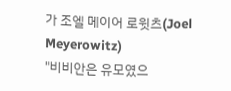가 조엘 메이어 로윗츠(Joel Meyerowitz)
"비비안은 유모였으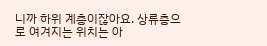니까 하위 계층이잖아요. 상류층으로 여겨지는 위치는 아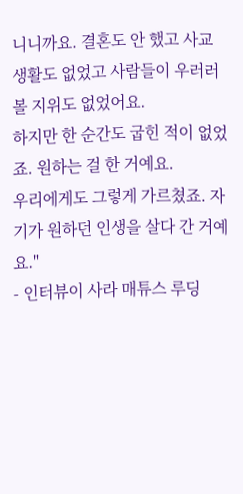니니까요. 결혼도 안 했고 사교 생활도 없었고 사람들이 우러러볼 지위도 없었어요.
하지만 한 순간도 굽힌 적이 없었죠. 원하는 걸 한 거예요.
우리에게도 그렇게 가르쳤죠. 자기가 원하던 인생을 살다 간 거예요."
- 인터뷰이 사라 매튜스 루딩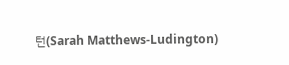턴(Sarah Matthews-Ludington)